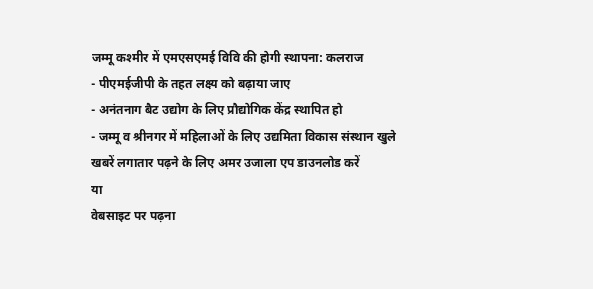जम्मू कश्मीर में एमएसएमई विवि की होगी स्थापना: कलराज
- पीएमईजीपी के तहत लक्ष्य को बढ़ाया जाए
- अनंतनाग बैट उद्योग के लिए प्रौद्योगिक केंद्र स्थापित हो
- जम्मू व श्रीनगर में महिलाओं के लिए उद्यमिता विकास संस्थान खुले
खबरें लगातार पढ़ने के लिए अमर उजाला एप डाउनलोड करें
या
वेबसाइट पर पढ़ना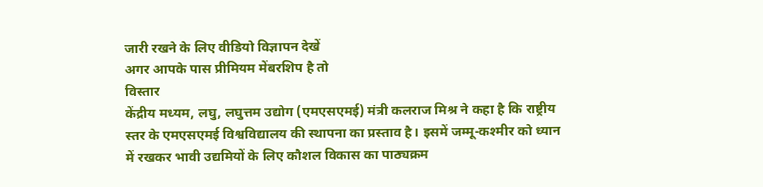जारी रखने के लिए वीडियो विज्ञापन देखें
अगर आपके पास प्रीमियम मेंबरशिप है तो
विस्तार
केंद्रीय मध्यम, लघु, लघुत्तम उद्योग (एमएसएमई) मंत्री कलराज मिश्र ने कहा है कि राष्ट्रीय स्तर के एमएसएमई विश्वविद्यालय की स्थापना का प्रस्ताव है। इसमें जम्मू-कश्मीर को ध्यान में रखकर भावी उद्यमियों के लिए कौशल विकास का पाठ्यक्रम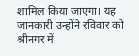शामिल किया जाएगा। यह जानकारी उन्होंने रविवार को श्रीनगर में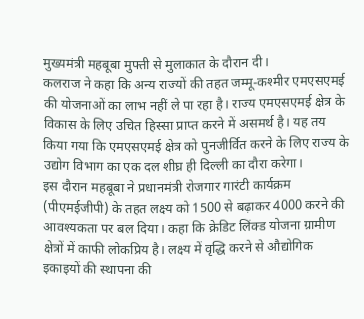मुख्यमंत्री महबूबा मुफ्ती से मुलाकात के दौरान दी।
कलराज ने कहा कि अन्य राज्यों की तहत जम्मू-कश्मीर एमएसएमई की योजनाओं का लाभ नहीं ले पा रहा है। राज्य एमएसएमई क्षेत्र के विकास के लिए उचित हिस्सा प्राप्त करने में असमर्थ है। यह तय किया गया कि एमएसएमई क्षेत्र को पुनजीर्वित करने के लिए राज्य के उद्योग विभाग का एक दल शीघ्र ही दिल्ली का दौरा करेगा।
इस दौरान महबूबा ने प्रधानमंत्री रोजगार गारंटी कार्यक्रम (पीएमईजीपी) के तहत लक्ष्य को 1500 से बढ़ाकर 4000 करने की आवश्यकता पर बल दिया। कहा कि क्रेडिट लिंक्ड योजना ग्रामीण क्षेत्रों में काफी लोकप्रिय है। लक्ष्य में वृद्धि करने से औद्योगिक इकाइयों की स्थापना की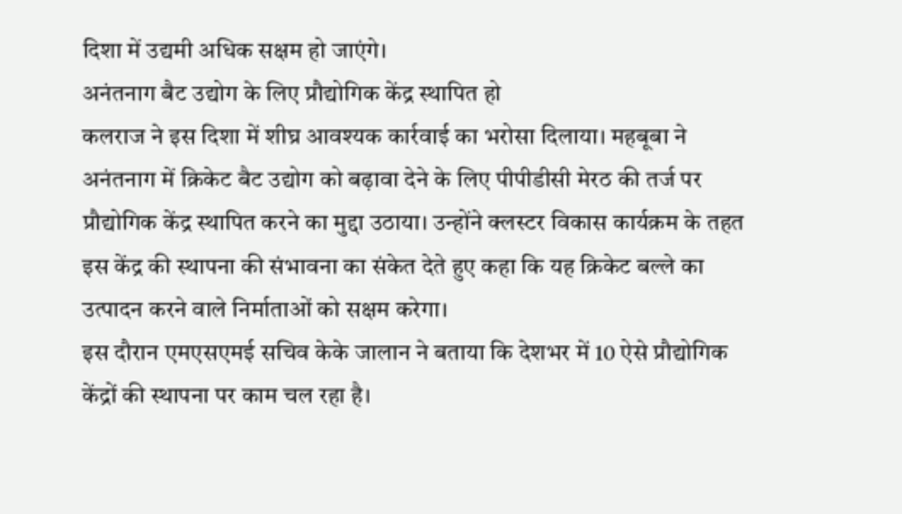दिशा में उद्यमी अधिक सक्षम हो जाएंगे।
अनंतनाग बैट उद्योग के लिए प्रौद्योगिक केंद्र स्थापित हो
कलराज ने इस दिशा में शीघ्र आवश्यक कार्रवाई का भरोसा दिलाया। महबूबा ने अनंतनाग में क्रिकेट बैट उद्योग को बढ़ावा देने के लिए पीपीडीसी मेरठ की तर्ज पर प्रौद्योगिक केंद्र स्थापित करने का मुद्दा उठाया। उन्होंने क्लस्टर विकास कार्यक्रम के तहत इस केंद्र की स्थापना की संभावना का संकेत देते हुए कहा कि यह क्रिकेट बल्ले का उत्पादन करने वाले निर्माताओं को सक्षम करेगा।
इस दौरान एमएसएमई सचिव केके जालान ने बताया कि देशभर में 10 ऐसे प्रौद्योगिक केंद्रों की स्थापना पर काम चल रहा है।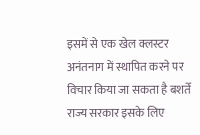इसमें से एक खेल क्लस्टर अनंतनाग में स्थापित करने पर विचार किया जा सकता है बशर्ते राज्य सरकार इसके लिए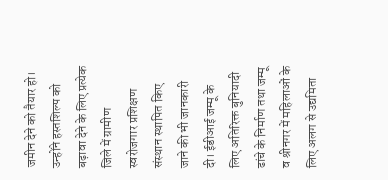जमीन देने को तैयार हो।
उन्होंने हस्तशिल्प को बढ़ावा देने के लिए प्रत्येक जिले में ग्रामीण स्वरोजगार प्रशिक्षण संस्थान स्थापित किए जाने की भी जानकारी दी। ईडीआई जम्मू के लिए अतिरिक्त बुनियादी ढांचे के निर्माण तथा जम्मू व श्रीनगर में महिलाओं के लिए अलग से उद्यमिता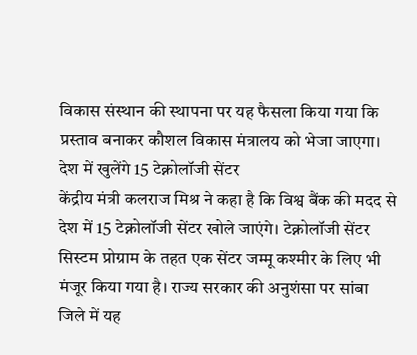विकास संस्थान की स्थापना पर यह फैसला किया गया कि प्रस्ताव बनाकर कौशल विकास मंत्रालय को भेजा जाएगा।
देश में खुलेंगे 15 टेक्नोलॉजी सेंटर
केंद्रीय मंत्री कलराज मिश्र ने कहा है कि विश्व बैंक की मदद से देश में 15 टेक्नोलॉजी सेंटर खोले जाएंगे। टेक्नोलॉजी सेंटर सिस्टम प्रोग्राम के तहत एक सेंटर जम्मू कश्मीर के लिए भी मंजूर किया गया है। राज्य सरकार की अनुशंसा पर सांबा जिले में यह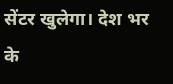सेंटर खुलेगा। देश भर के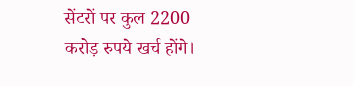सेंटरों पर कुल 2200 करोड़ रुपये खर्च होंगे।